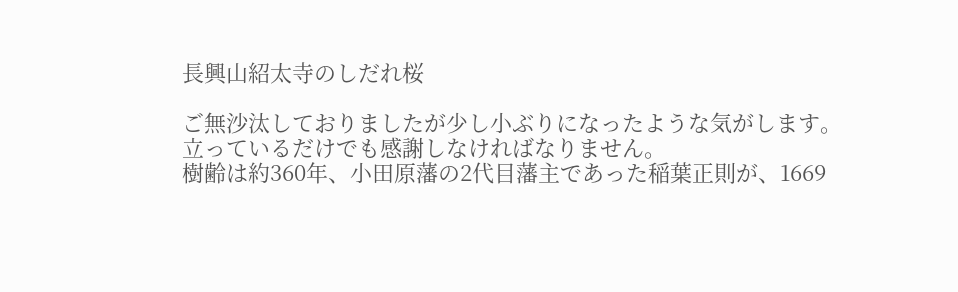長興山紹太寺のしだれ桜

ご無沙汰しておりましたが少し小ぶりになったような気がします。
立っているだけでも感謝しなければなりません。
樹齢は約360年、小田原藩の2代目藩主であった稲葉正則が、1669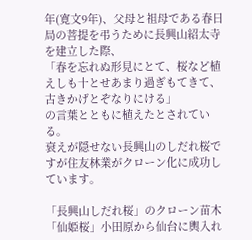年(寛文9年)、父母と祖母である春日局の菩提を弔うために長興山紹太寺を建立した際、
「春を忘れぬ形見にとて、桜など植えしも十とせあまり過ぎもてきて、古きかげとぞなりにける」
の言葉とともに植えたとされている。
衰えが隠せない長興山のしだれ桜ですが住友林業がクローン化に成功しています。

「長興山しだれ桜」のクローン苗木「仙姫桜」小田原から仙台に輿入れ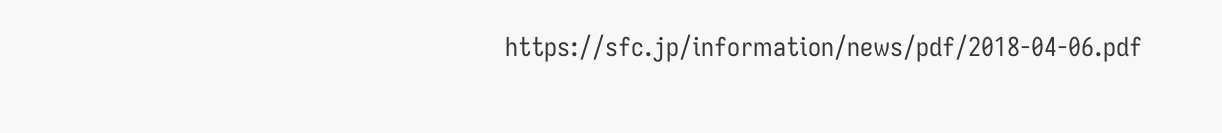https://sfc.jp/information/news/pdf/2018-04-06.pdf